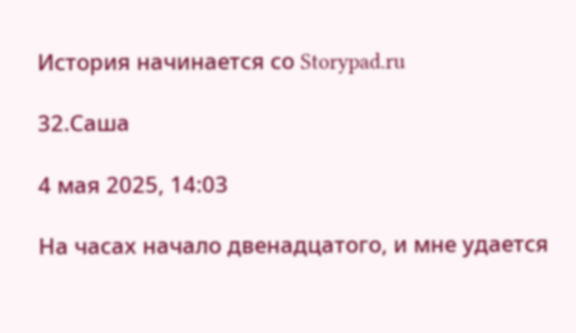История начинается со Storypad.ru

32.Саша

4 мая 2025, 14:03

На часах начало двенадцатого, и мне удается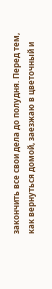закончить все свои дела до полудня. Перед тем, как вернуться домой, заезжаю в цветочный и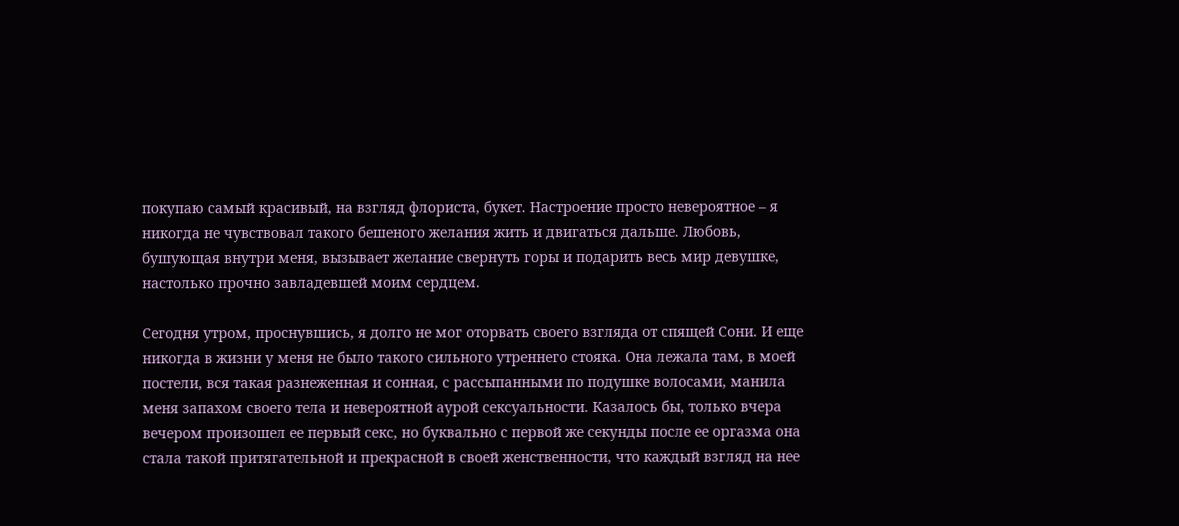покупаю самый красивый, на взгляд флориста, букет. Настроение просто невероятное – я никогда не чувствовал такого бешеного желания жить и двигаться дальше. Любовь, бушующая внутри меня, вызывает желание свернуть горы и подарить весь мир девушке, настолько прочно завладевшей моим сердцем.

Сегодня утром, проснувшись, я долго не мог оторвать своего взгляда от спящей Сони. И еще никогда в жизни у меня не было такого сильного утреннего стояка. Она лежала там, в моей постели, вся такая разнеженная и сонная, с рассыпанными по подушке волосами, манила меня запахом своего тела и невероятной аурой сексуальности. Казалось бы, только вчера вечером произошел ее первый секс, но буквально с первой же секунды после ее оргазма она стала такой притягательной и прекрасной в своей женственности, что каждый взгляд на нее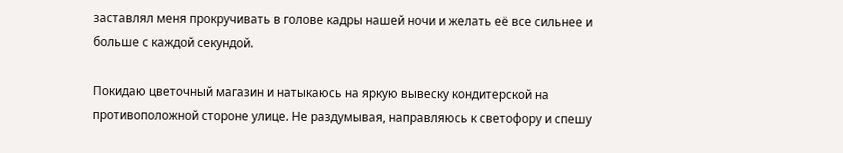заставлял меня прокручивать в голове кадры нашей ночи и желать её все сильнее и больше с каждой секундой.

Покидаю цветочный магазин и натыкаюсь на яркую вывеску кондитерской на противоположной стороне улице. Не раздумывая, направляюсь к светофору и спешу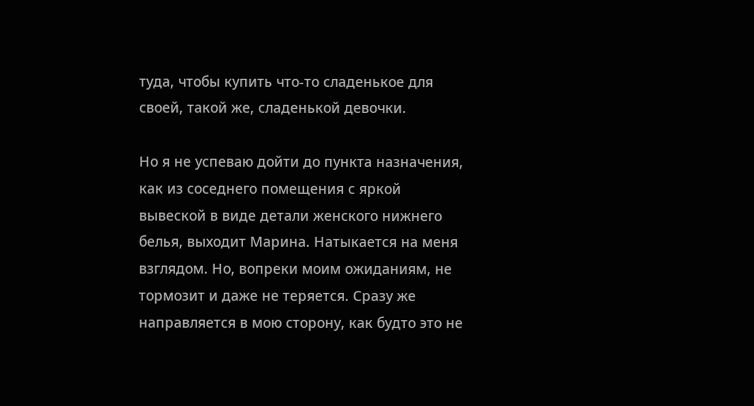туда, чтобы купить что-то сладенькое для своей, такой же, сладенькой девочки.

Но я не успеваю дойти до пункта назначения, как из соседнего помещения с яркой вывеской в виде детали женского нижнего белья, выходит Марина. Натыкается на меня взглядом. Но, вопреки моим ожиданиям, не тормозит и даже не теряется. Сразу же направляется в мою сторону, как будто это не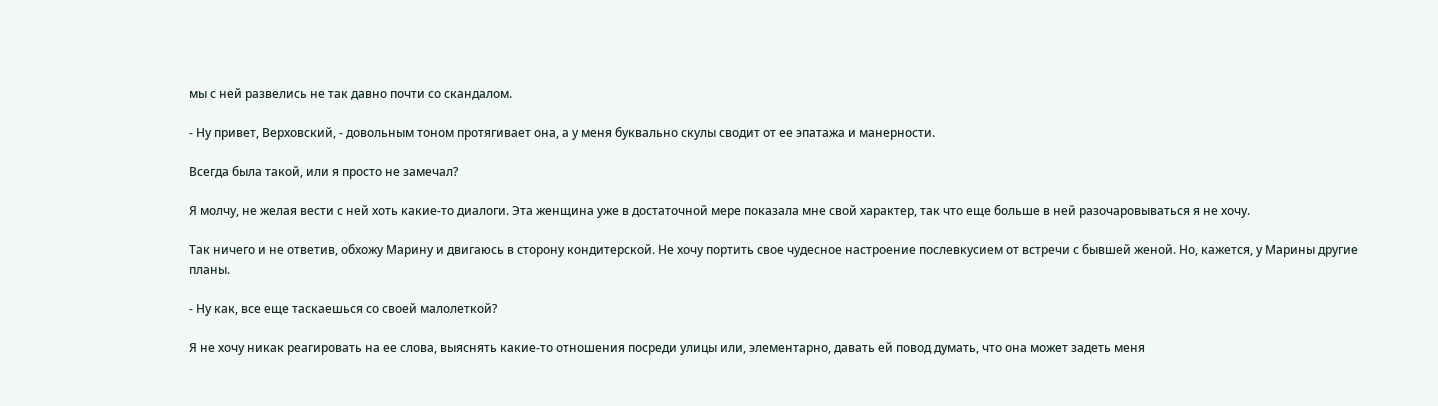мы с ней развелись не так давно почти со скандалом.

- Ну привет, Верховский, - довольным тоном протягивает она, а у меня буквально скулы сводит от ее эпатажа и манерности.

Всегда была такой, или я просто не замечал?

Я молчу, не желая вести с ней хоть какие-то диалоги. Эта женщина уже в достаточной мере показала мне свой характер, так что еще больше в ней разочаровываться я не хочу.

Так ничего и не ответив, обхожу Марину и двигаюсь в сторону кондитерской. Не хочу портить свое чудесное настроение послевкусием от встречи с бывшей женой. Но, кажется, у Марины другие планы.

- Ну как, все еще таскаешься со своей малолеткой?

Я не хочу никак реагировать на ее слова, выяснять какие-то отношения посреди улицы или, элементарно, давать ей повод думать, что она может задеть меня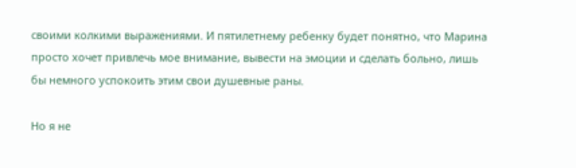своими колкими выражениями. И пятилетнему ребенку будет понятно, что Марина просто хочет привлечь мое внимание, вывести на эмоции и сделать больно, лишь бы немного успокоить этим свои душевные раны.

Но я не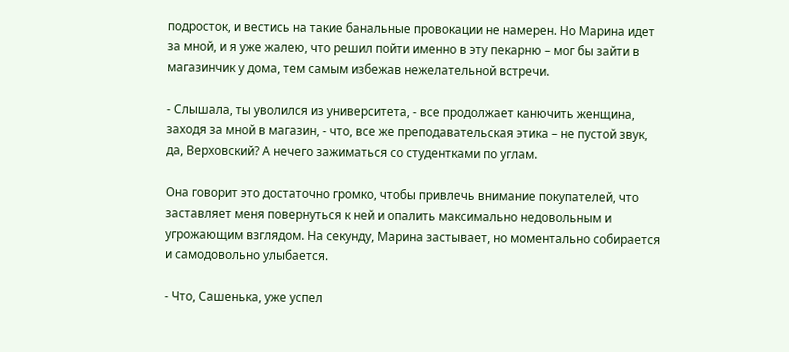подросток, и вестись на такие банальные провокации не намерен. Но Марина идет за мной, и я уже жалею, что решил пойти именно в эту пекарню – мог бы зайти в магазинчик у дома, тем самым избежав нежелательной встречи.

- Слышала, ты уволился из университета, - все продолжает канючить женщина, заходя за мной в магазин, - что, все же преподавательская этика – не пустой звук, да, Верховский? А нечего зажиматься со студентками по углам.

Она говорит это достаточно громко, чтобы привлечь внимание покупателей, что заставляет меня повернуться к ней и опалить максимально недовольным и угрожающим взглядом. На секунду, Марина застывает, но моментально собирается и самодовольно улыбается.

- Что, Сашенька, уже успел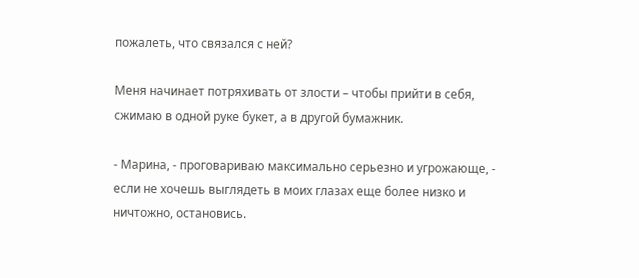пожалеть, что связался с ней?

Меня начинает потряхивать от злости – чтобы прийти в себя, сжимаю в одной руке букет, а в другой бумажник.

- Марина, - проговариваю максимально серьезно и угрожающе, - если не хочешь выглядеть в моих глазах еще более низко и ничтожно, остановись.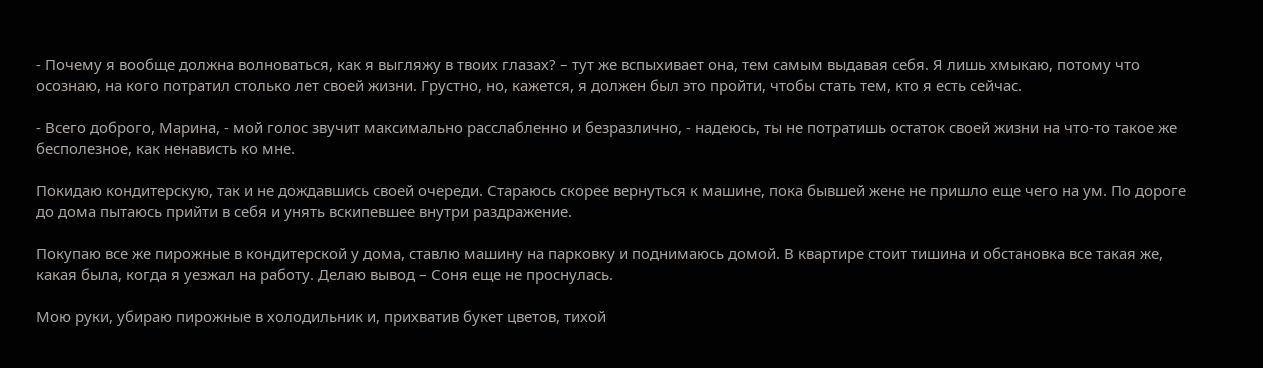- Почему я вообще должна волноваться, как я выгляжу в твоих глазах? – тут же вспыхивает она, тем самым выдавая себя. Я лишь хмыкаю, потому что осознаю, на кого потратил столько лет своей жизни. Грустно, но, кажется, я должен был это пройти, чтобы стать тем, кто я есть сейчас.

- Всего доброго, Марина, - мой голос звучит максимально расслабленно и безразлично, - надеюсь, ты не потратишь остаток своей жизни на что-то такое же бесполезное, как ненависть ко мне.

Покидаю кондитерскую, так и не дождавшись своей очереди. Стараюсь скорее вернуться к машине, пока бывшей жене не пришло еще чего на ум. По дороге до дома пытаюсь прийти в себя и унять вскипевшее внутри раздражение.

Покупаю все же пирожные в кондитерской у дома, ставлю машину на парковку и поднимаюсь домой. В квартире стоит тишина и обстановка все такая же, какая была, когда я уезжал на работу. Делаю вывод – Соня еще не проснулась.

Мою руки, убираю пирожные в холодильник и, прихватив букет цветов, тихой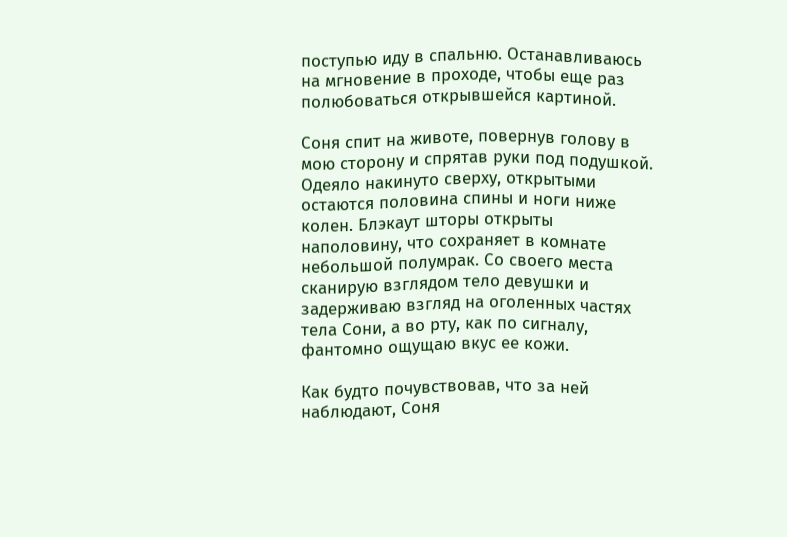поступью иду в спальню. Останавливаюсь на мгновение в проходе, чтобы еще раз полюбоваться открывшейся картиной.

Соня спит на животе, повернув голову в мою сторону и спрятав руки под подушкой. Одеяло накинуто сверху, открытыми остаются половина спины и ноги ниже колен. Блэкаут шторы открыты наполовину, что сохраняет в комнате небольшой полумрак. Со своего места сканирую взглядом тело девушки и задерживаю взгляд на оголенных частях тела Сони, а во рту, как по сигналу, фантомно ощущаю вкус ее кожи.

Как будто почувствовав, что за ней наблюдают, Соня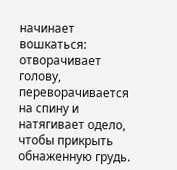начинает вошкаться: отворачивает голову, переворачивается на спину и натягивает одело, чтобы прикрыть обнаженную грудь.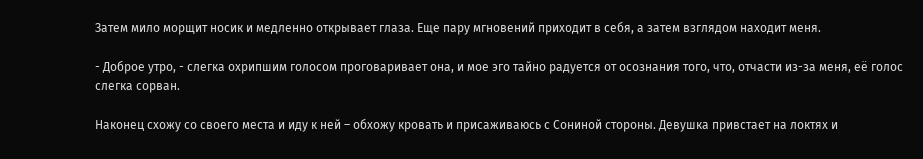Затем мило морщит носик и медленно открывает глаза. Еще пару мгновений приходит в себя, а затем взглядом находит меня.

- Доброе утро, - слегка охрипшим голосом проговаривает она, и мое эго тайно радуется от осознания того, что, отчасти из-за меня, её голос слегка сорван.

Наконец схожу со своего места и иду к ней – обхожу кровать и присаживаюсь с Сониной стороны. Девушка привстает на локтях и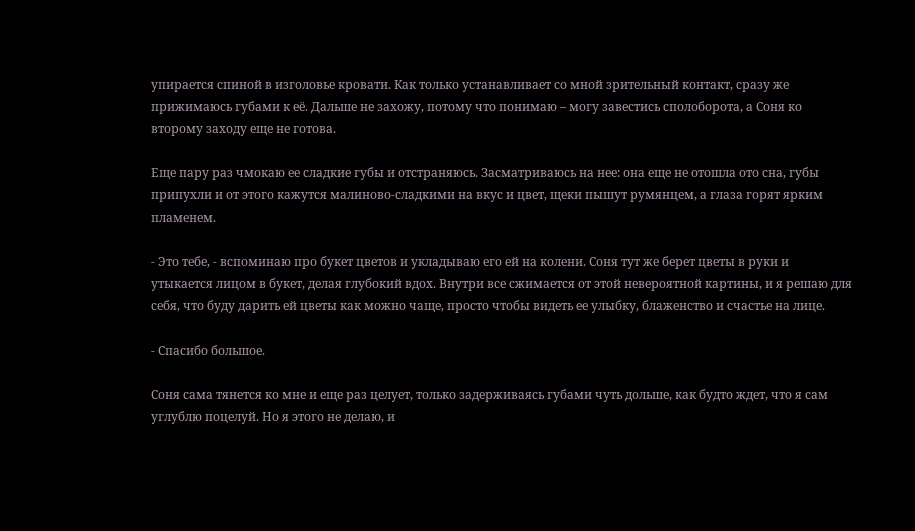упирается спиной в изголовье кровати. Как только устанавливает со мной зрительный контакт, сразу же прижимаюсь губами к её. Дальше не захожу, потому что понимаю – могу завестись сполоборота, а Соня ко второму заходу еще не готова.

Еще пару раз чмокаю ее сладкие губы и отстраняюсь. Засматриваюсь на нее: она еще не отошла ото сна, губы припухли и от этого кажутся малиново-сладкими на вкус и цвет, щеки пышут румянцем, а глаза горят ярким пламенем.

- Это тебе, - вспоминаю про букет цветов и укладываю его ей на колени. Соня тут же берет цветы в руки и утыкается лицом в букет, делая глубокий вдох. Внутри все сжимается от этой невероятной картины, и я решаю для себя, что буду дарить ей цветы как можно чаще, просто чтобы видеть ее улыбку, блаженство и счастье на лице.

- Спасибо большое.

Соня сама тянется ко мне и еще раз целует, только задерживаясь губами чуть дольше, как будто ждет, что я сам углублю поцелуй. Но я этого не делаю, и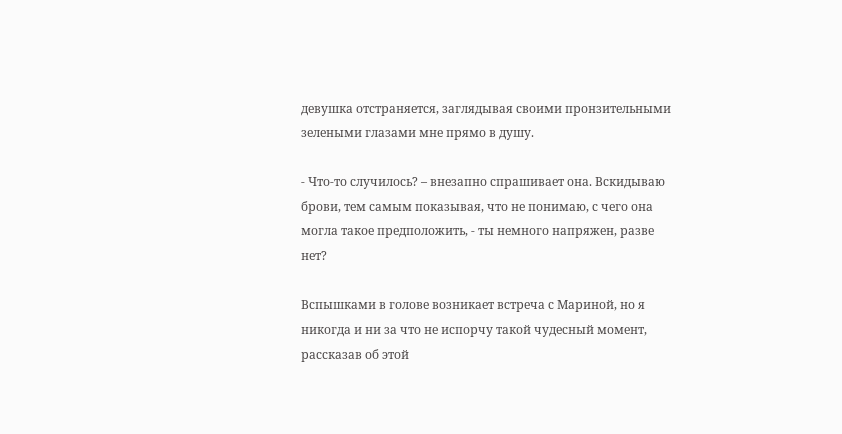девушка отстраняется, заглядывая своими пронзительными зелеными глазами мне прямо в душу.

- Что-то случилось? – внезапно спрашивает она. Вскидываю брови, тем самым показывая, что не понимаю, с чего она могла такое предположить, - ты немного напряжен, разве нет?

Вспышками в голове возникает встреча с Мариной, но я никогда и ни за что не испорчу такой чудесный момент, рассказав об этой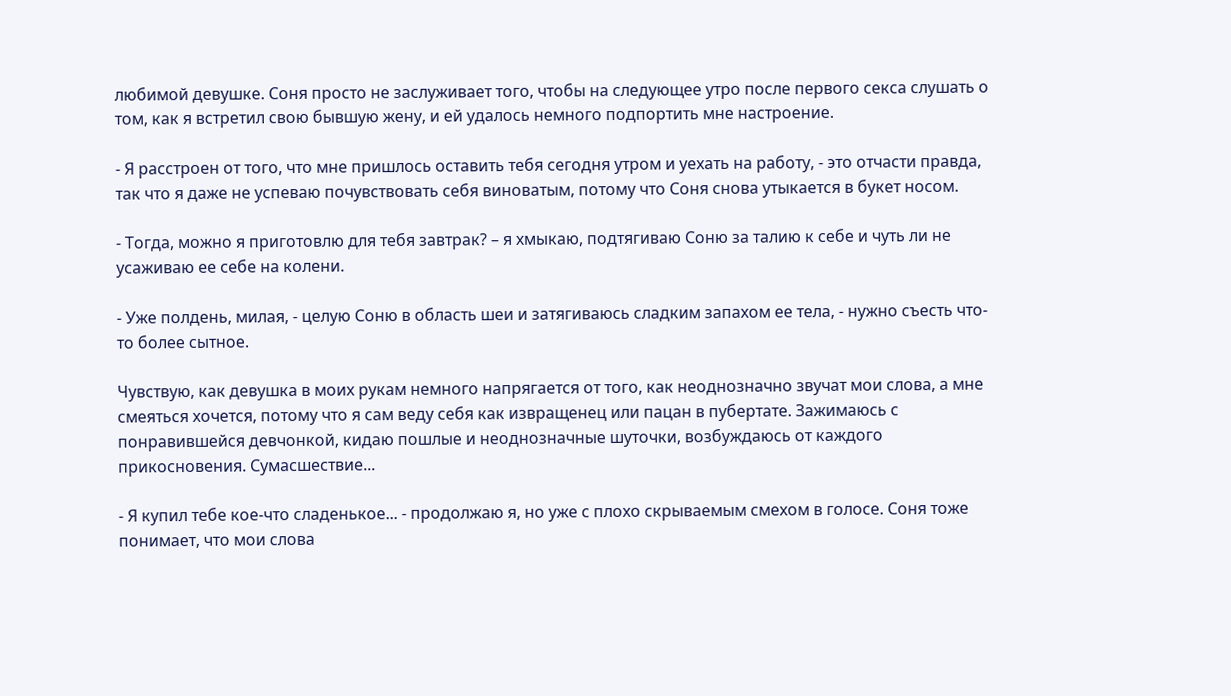любимой девушке. Соня просто не заслуживает того, чтобы на следующее утро после первого секса слушать о том, как я встретил свою бывшую жену, и ей удалось немного подпортить мне настроение.

- Я расстроен от того, что мне пришлось оставить тебя сегодня утром и уехать на работу, - это отчасти правда, так что я даже не успеваю почувствовать себя виноватым, потому что Соня снова утыкается в букет носом.

- Тогда, можно я приготовлю для тебя завтрак? – я хмыкаю, подтягиваю Соню за талию к себе и чуть ли не усаживаю ее себе на колени.

- Уже полдень, милая, - целую Соню в область шеи и затягиваюсь сладким запахом ее тела, - нужно съесть что-то более сытное.

Чувствую, как девушка в моих рукам немного напрягается от того, как неоднозначно звучат мои слова, а мне смеяться хочется, потому что я сам веду себя как извращенец или пацан в пубертате. Зажимаюсь с понравившейся девчонкой, кидаю пошлые и неоднозначные шуточки, возбуждаюсь от каждого прикосновения. Сумасшествие...

- Я купил тебе кое-что сладенькое... - продолжаю я, но уже с плохо скрываемым смехом в голосе. Соня тоже понимает, что мои слова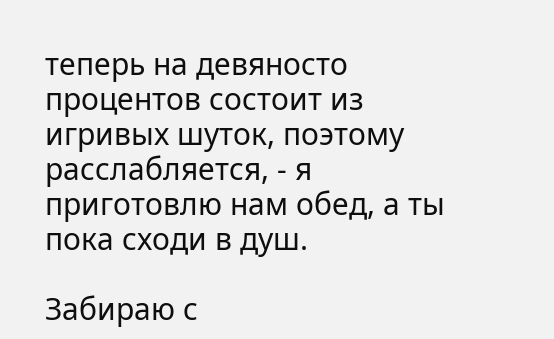теперь на девяносто процентов состоит из игривых шуток, поэтому расслабляется, - я приготовлю нам обед, а ты пока сходи в душ.

Забираю с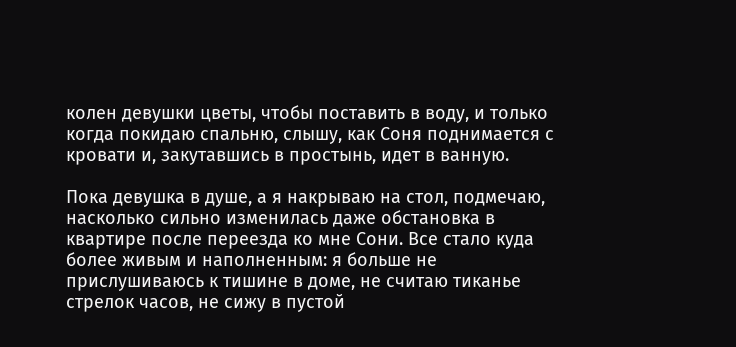колен девушки цветы, чтобы поставить в воду, и только когда покидаю спальню, слышу, как Соня поднимается с кровати и, закутавшись в простынь, идет в ванную.

Пока девушка в душе, а я накрываю на стол, подмечаю, насколько сильно изменилась даже обстановка в квартире после переезда ко мне Сони. Все стало куда более живым и наполненным: я больше не прислушиваюсь к тишине в доме, не считаю тиканье стрелок часов, не сижу в пустой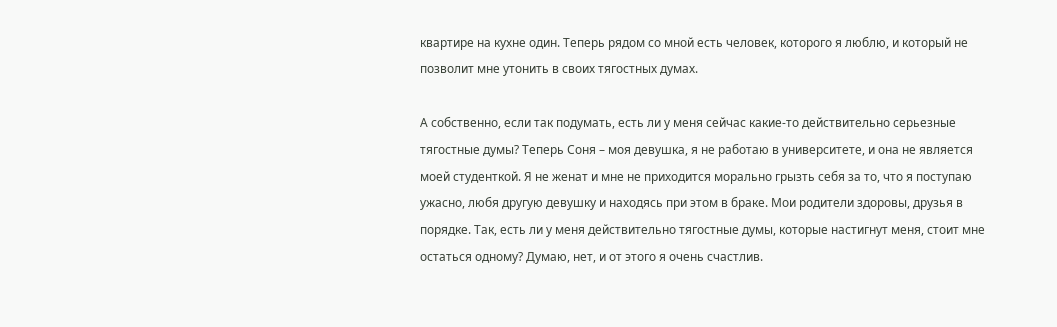квартире на кухне один. Теперь рядом со мной есть человек, которого я люблю, и который не позволит мне утонить в своих тягостных думах.

А собственно, если так подумать, есть ли у меня сейчас какие-то действительно серьезные тягостные думы? Теперь Соня – моя девушка, я не работаю в университете, и она не является моей студенткой. Я не женат и мне не приходится морально грызть себя за то, что я поступаю ужасно, любя другую девушку и находясь при этом в браке. Мои родители здоровы, друзья в порядке. Так, есть ли у меня действительно тягостные думы, которые настигнут меня, стоит мне остаться одному? Думаю, нет, и от этого я очень счастлив.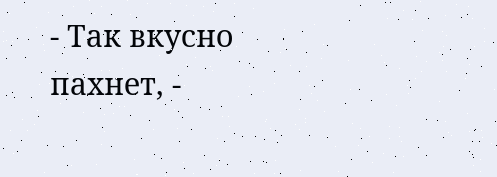- Так вкусно пахнет, -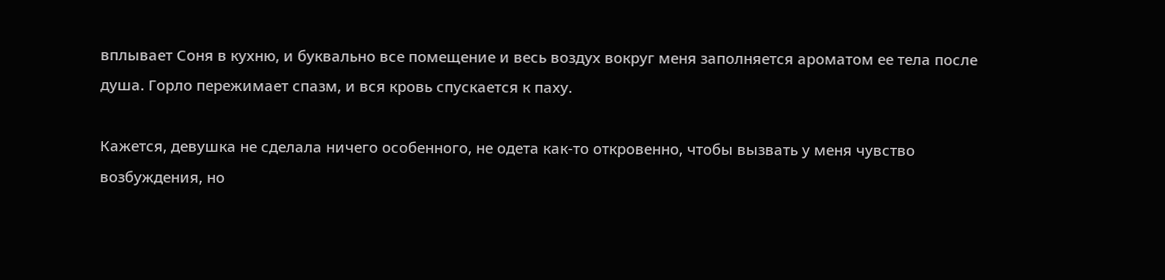вплывает Соня в кухню, и буквально все помещение и весь воздух вокруг меня заполняется ароматом ее тела после душа. Горло пережимает спазм, и вся кровь спускается к паху.

Кажется, девушка не сделала ничего особенного, не одета как-то откровенно, чтобы вызвать у меня чувство возбуждения, но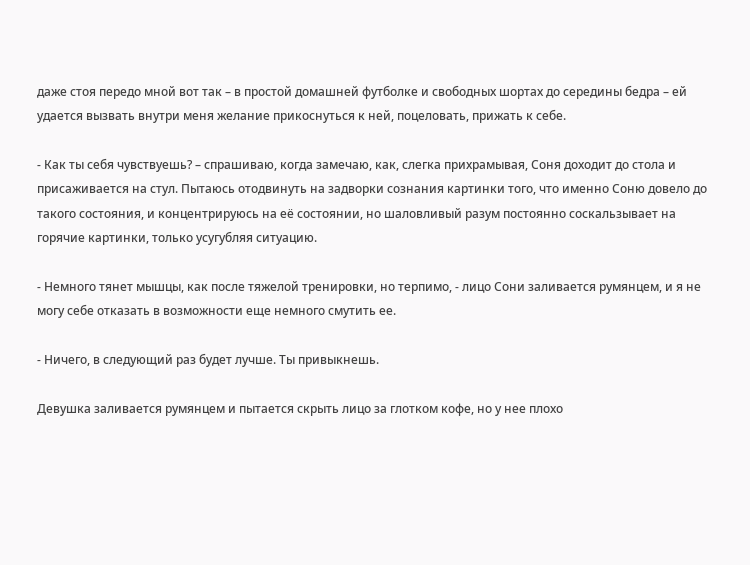даже стоя передо мной вот так – в простой домашней футболке и свободных шортах до середины бедра – ей удается вызвать внутри меня желание прикоснуться к ней, поцеловать, прижать к себе.

- Как ты себя чувствуешь? – спрашиваю, когда замечаю, как, слегка прихрамывая, Соня доходит до стола и присаживается на стул. Пытаюсь отодвинуть на задворки сознания картинки того, что именно Соню довело до такого состояния, и концентрируюсь на её состоянии, но шаловливый разум постоянно соскальзывает на горячие картинки, только усугубляя ситуацию.

- Немного тянет мышцы, как после тяжелой тренировки, но терпимо, - лицо Сони заливается румянцем, и я не могу себе отказать в возможности еще немного смутить ее.

- Ничего, в следующий раз будет лучше. Ты привыкнешь.

Девушка заливается румянцем и пытается скрыть лицо за глотком кофе, но у нее плохо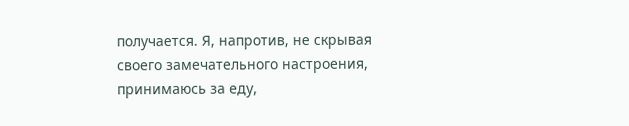получается. Я, напротив, не скрывая своего замечательного настроения, принимаюсь за еду,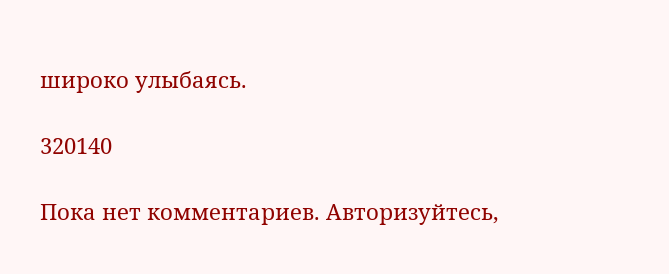широко улыбаясь.

320140

Пока нет комментариев. Авторизуйтесь,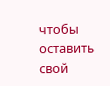чтобы оставить свой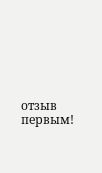отзыв первым!